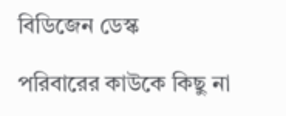বিডিজেন ডেস্ক

পরিবারের কাউকে কিছু না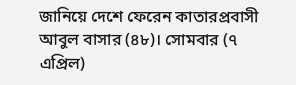জানিয়ে দেশে ফেরেন কাতারপ্রবাসী আবুল বাসার (৪৮)। সোমবার (৭ এপ্রিল)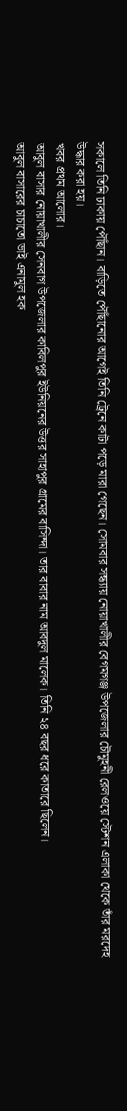সকালে তিনি ঢাকায় পৌঁছান। বাড়িতে পৌঁছানোর আগেই তিনি ট্রেনে কাটা পড়ে মারা গেছেন। সোমবার সন্ধ্যায় নোয়াখালীর বেগমগঞ্জ উপজেলার চৌমুহনী রেলওয়ে স্টেশন এলাকা থেকে তাঁর মরদেহ উদ্ধার করা হয়।
খবর প্রথম আলোর।
আবুল বাসার নোয়াখালীর সেনবাগ উপজেলার কাবিলপুর ইউনিয়নের উত্তর সাহাপুর গ্রামের বাসিন্দা। তার বাবার নাম আবদুল মালেক। তিনি ২৪ বছর ধরে কাতারে ছিলেন।
আবুল বাসারের চাচাতো ভাই এনামুল হক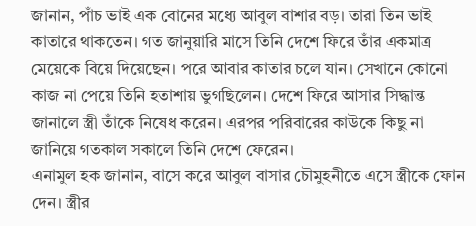জানান, পাঁচ ভাই এক বোনের মধ্যে আবুল বাশার বড়। তারা তিন ভাই কাতারে থাকতেন। গত জানুয়ারি মাসে তিনি দেশে ফিরে তাঁর একমাত্র মেয়েকে বিয়ে দিয়েছেন। পরে আবার কাতার চলে যান। সেখানে কোনো কাজ না পেয়ে তিনি হতাশায় ভুগছিলেন। দেশে ফিরে আসার সিদ্ধান্ত জানালে স্ত্রী তাঁকে নিষেধ করেন। এরপর পরিবারের কাউকে কিছু না জানিয়ে গতকাল সকালে তিনি দেশে ফেরেন।
এনামুল হক জানান, বাসে করে আবুল বাসার চৌমুহনীতে এসে স্ত্রীকে ফোন দেন। স্ত্রীর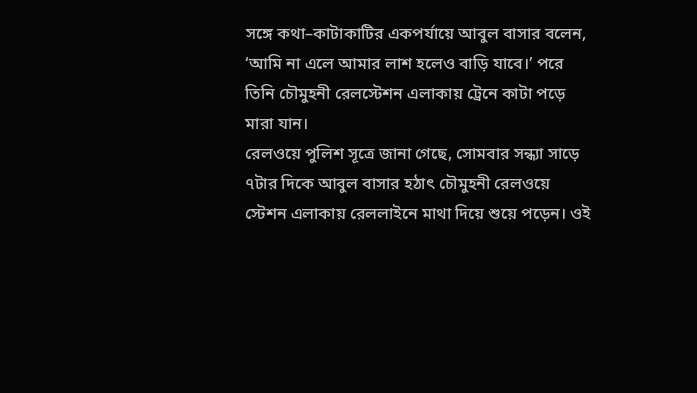সঙ্গে কথা–কাটাকাটির একপর্যায়ে আবুল বাসার বলেন, ‘আমি না এলে আমার লাশ হলেও বাড়ি যাবে।’ পরে তিনি চৌমুহনী রেলস্টেশন এলাকায় ট্রেনে কাটা পড়ে মারা যান।
রেলওয়ে পুলিশ সূত্রে জানা গেছে, সোমবার সন্ধ্যা সাড়ে ৭টার দিকে আবুল বাসার হঠাৎ চৌমুহনী রেলওয়ে স্টেশন এলাকায় রেললাইনে মাথা দিয়ে শুয়ে পড়েন। ওই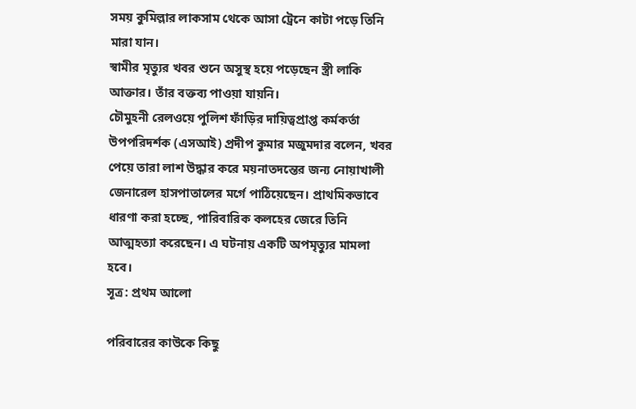সময় কুমিল্লার লাকসাম থেকে আসা ট্রেনে কাটা পড়ে তিনি মারা যান।
স্বামীর মৃত্যুর খবর শুনে অসুস্থ হয়ে পড়েছেন স্ত্রী লাকি আক্তার। তাঁর বক্তব্য পাওয়া যায়নি।
চৌমুহনী রেলওয়ে পুলিশ ফাঁড়ির দায়িত্বপ্রাপ্ত কর্মকর্তা উপপরিদর্শক (এসআই) প্রদীপ কুমার মজুমদার বলেন, খবর পেয়ে তারা লাশ উদ্ধার করে ময়নাতদন্তের জন্য নোয়াখালী জেনারেল হাসপাতালের মর্গে পাঠিয়েছেন। প্রাথমিকভাবে ধারণা করা হচ্ছে, পারিবারিক কলহের জেরে তিনি আত্মহত্যা করেছেন। এ ঘটনায় একটি অপমৃত্যুর মামলা হবে।
সূত্র: প্রথম আলো

পরিবারের কাউকে কিছু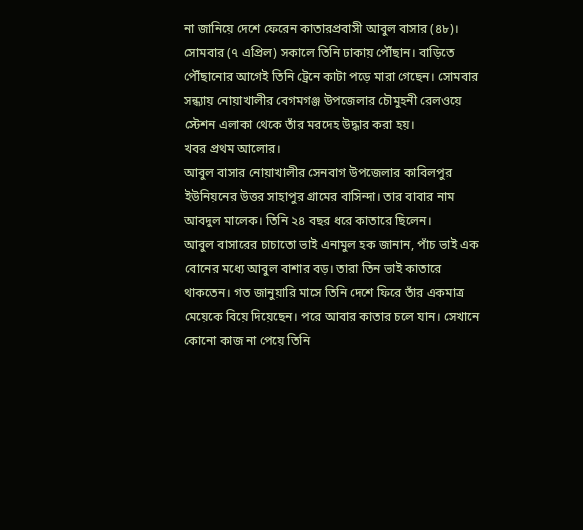না জানিয়ে দেশে ফেরেন কাতারপ্রবাসী আবুল বাসার (৪৮)। সোমবার (৭ এপ্রিল) সকালে তিনি ঢাকায় পৌঁছান। বাড়িতে পৌঁছানোর আগেই তিনি ট্রেনে কাটা পড়ে মারা গেছেন। সোমবার সন্ধ্যায় নোয়াখালীর বেগমগঞ্জ উপজেলার চৌমুহনী রেলওয়ে স্টেশন এলাকা থেকে তাঁর মরদেহ উদ্ধার করা হয়।
খবর প্রথম আলোর।
আবুল বাসার নোয়াখালীর সেনবাগ উপজেলার কাবিলপুর ইউনিয়নের উত্তর সাহাপুর গ্রামের বাসিন্দা। তার বাবার নাম আবদুল মালেক। তিনি ২৪ বছর ধরে কাতারে ছিলেন।
আবুল বাসারের চাচাতো ভাই এনামুল হক জানান, পাঁচ ভাই এক বোনের মধ্যে আবুল বাশার বড়। তারা তিন ভাই কাতারে থাকতেন। গত জানুয়ারি মাসে তিনি দেশে ফিরে তাঁর একমাত্র মেয়েকে বিয়ে দিয়েছেন। পরে আবার কাতার চলে যান। সেখানে কোনো কাজ না পেয়ে তিনি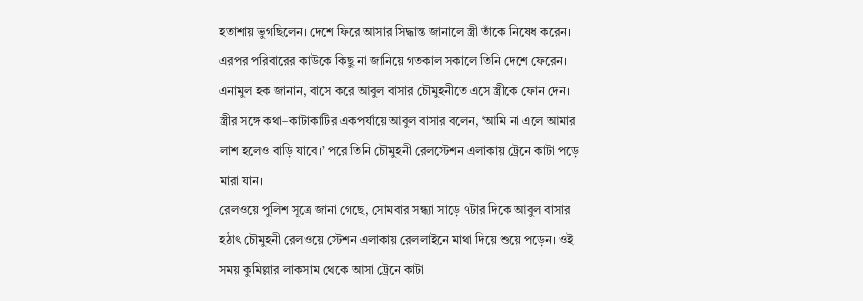হতাশায় ভুগছিলেন। দেশে ফিরে আসার সিদ্ধান্ত জানালে স্ত্রী তাঁকে নিষেধ করেন। এরপর পরিবারের কাউকে কিছু না জানিয়ে গতকাল সকালে তিনি দেশে ফেরেন।
এনামুল হক জানান, বাসে করে আবুল বাসার চৌমুহনীতে এসে স্ত্রীকে ফোন দেন। স্ত্রীর সঙ্গে কথা–কাটাকাটির একপর্যায়ে আবুল বাসার বলেন, ‘আমি না এলে আমার লাশ হলেও বাড়ি যাবে।’ পরে তিনি চৌমুহনী রেলস্টেশন এলাকায় ট্রেনে কাটা পড়ে মারা যান।
রেলওয়ে পুলিশ সূত্রে জানা গেছে, সোমবার সন্ধ্যা সাড়ে ৭টার দিকে আবুল বাসার হঠাৎ চৌমুহনী রেলওয়ে স্টেশন এলাকায় রেললাইনে মাথা দিয়ে শুয়ে পড়েন। ওই সময় কুমিল্লার লাকসাম থেকে আসা ট্রেনে কাটা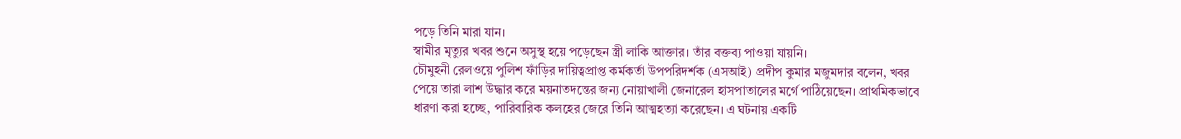পড়ে তিনি মারা যান।
স্বামীর মৃত্যুর খবর শুনে অসুস্থ হয়ে পড়েছেন স্ত্রী লাকি আক্তার। তাঁর বক্তব্য পাওয়া যায়নি।
চৌমুহনী রেলওয়ে পুলিশ ফাঁড়ির দায়িত্বপ্রাপ্ত কর্মকর্তা উপপরিদর্শক (এসআই) প্রদীপ কুমার মজুমদার বলেন, খবর পেয়ে তারা লাশ উদ্ধার করে ময়নাতদন্তের জন্য নোয়াখালী জেনারেল হাসপাতালের মর্গে পাঠিয়েছেন। প্রাথমিকভাবে ধারণা করা হচ্ছে, পারিবারিক কলহের জেরে তিনি আত্মহত্যা করেছেন। এ ঘটনায় একটি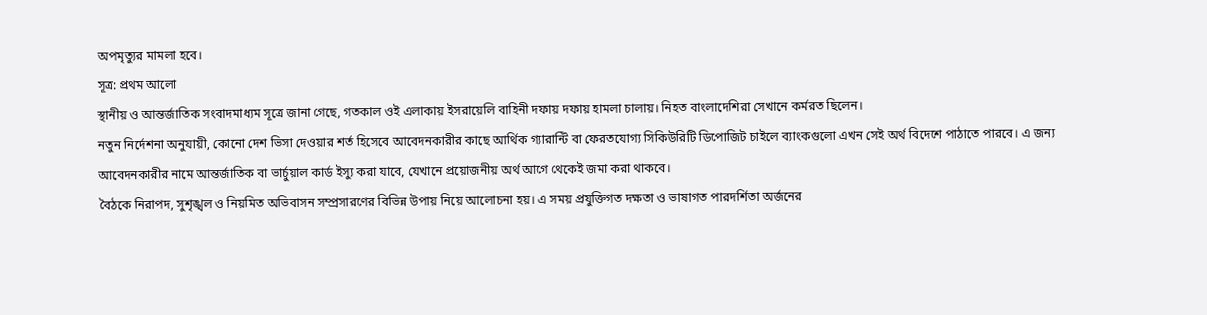অপমৃত্যুর মামলা হবে।
সূত্র: প্রথম আলো
স্থানীয় ও আন্তর্জাতিক সংবাদমাধ্যম সূত্রে জানা গেছে, গতকাল ওই এলাকায় ইসরায়েলি বাহিনী দফায় দফায় হামলা চালায়। নিহত বাংলাদেশিরা সেখানে কর্মরত ছিলেন।
নতুন নির্দেশনা অনুযায়ী, কোনো দেশ ভিসা দেওয়ার শর্ত হিসেবে আবেদনকারীর কাছে আর্থিক গ্যারান্টি বা ফেরতযোগ্য সিকিউরিটি ডিপোজিট চাইলে ব্যাংকগুলো এখন সেই অর্থ বিদেশে পাঠাতে পারবে। এ জন্য আবেদনকারীর নামে আন্তর্জাতিক বা ভার্চুয়াল কার্ড ইস্যু করা যাবে, যেখানে প্রয়োজনীয় অর্থ আগে থেকেই জমা করা থাকবে।
বৈঠকে নিরাপদ, সুশৃঙ্খল ও নিয়মিত অভিবাসন সম্প্রসারণের বিভিন্ন উপায় নিয়ে আলোচনা হয়। এ সময় প্রযুক্তিগত দক্ষতা ও ভাষাগত পারদর্শিতা অর্জনের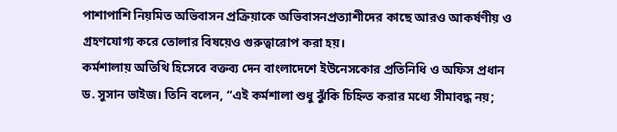পাশাপাশি নিয়মিত অভিবাসন প্রক্রিয়াকে অভিবাসনপ্রত্যাশীদের কাছে আরও আকর্ষণীয় ও গ্রহণযোগ্য করে তোলার বিষয়েও গুরুত্বারোপ করা হয়।
কর্মশালায় অতিথি হিসেবে বক্তব্য দেন বাংলাদেশে ইউনেসকোর প্রতিনিধি ও অফিস প্রধান ড. সুসান ভাইজ। তিনি বলেন, “এই কর্মশালা শুধু ঝুঁকি চিহ্নিত করার মধ্যে সীমাবদ্ধ নয়;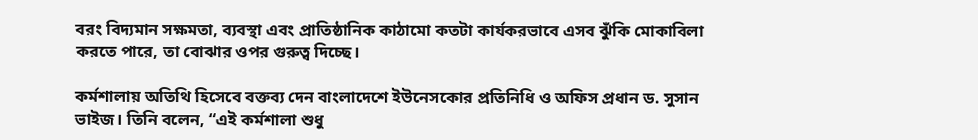বরং বিদ্যমান সক্ষমতা, ব্যবস্থা এবং প্রাতিষ্ঠানিক কাঠামো কতটা কার্যকরভাবে এসব ঝুঁকি মোকাবিলা করতে পারে, তা বোঝার ওপর গুরুত্ব দিচ্ছে।

কর্মশালায় অতিথি হিসেবে বক্তব্য দেন বাংলাদেশে ইউনেসকোর প্রতিনিধি ও অফিস প্রধান ড. সুসান ভাইজ। তিনি বলেন, “এই কর্মশালা শুধু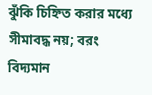ঝুঁকি চিহ্নিত করার মধ্যে সীমাবদ্ধ নয়; বরং বিদ্যমান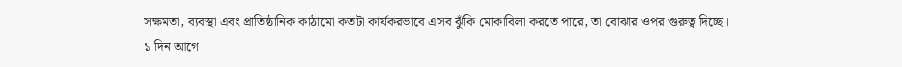সক্ষমতা, ব্যবস্থা এবং প্রাতিষ্ঠানিক কাঠামো কতটা কার্যকরভাবে এসব ঝুঁকি মোকাবিলা করতে পারে, তা বোঝার ওপর গুরুত্ব দিচ্ছে।
১ দিন আগে